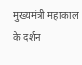मुख्यमंत्री महाकाल के दर्शन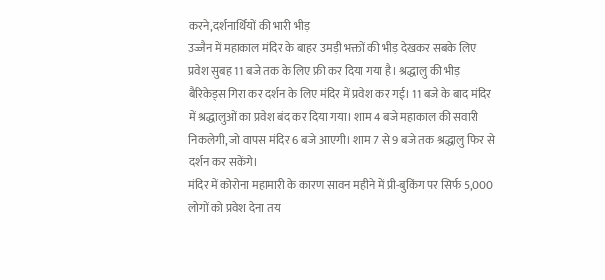करने,दर्शनार्थियों की भारी भीड़
उज्जैन में महाकाल मंदिर के बाहर उमड़ी भक्तों की भीड़ देखकर सबके लिए प्रवेश सुबह 11 बजे तक के लिए फ्री कर दिया गया है। श्रद्धालु की भीड़ बैरिकेड्स गिरा कर दर्शन के लिए मंदिर में प्रवेश कर गई। 11 बजे के बाद मंदिर में श्रद्धालुओं का प्रवेश बंद कर दिया गया। शाम 4 बजे महाकाल की सवारी निकलेगी, जो वापस मंदिर 6 बजे आएगी। शाम 7 से 9 बजे तक श्रद्धालु फिर से दर्शन कर सकेंगे।
मंदिर में कोरोना महामारी के कारण सावन महीने में प्री-बुकिंग पर सिर्फ 5,000 लोगों को प्रवेश देना तय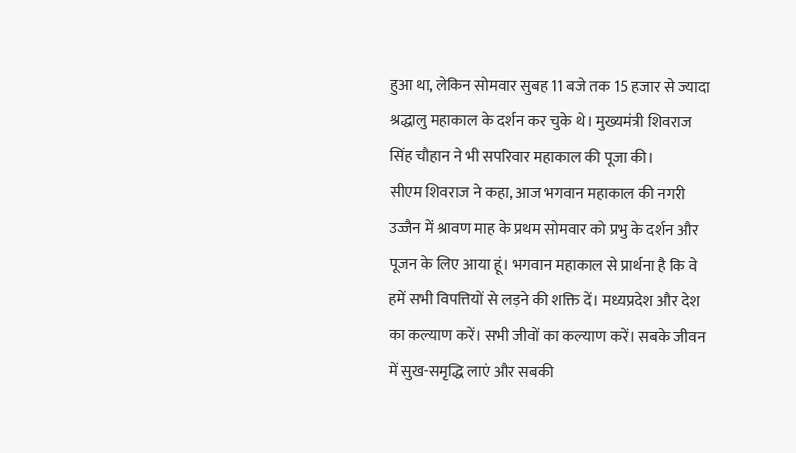हुआ था, लेकिन सोमवार सुबह 11 बजे तक 15 हजार से ज्यादा श्रद्धालु महाकाल के दर्शन कर चुके थे। मुख्यमंत्री शिवराज सिंह चौहान ने भी सपरिवार महाकाल की पूजा की।
सीएम शिवराज ने कहा, आज भगवान महाकाल की नगरी उज्जैन में श्रावण माह के प्रथम सोमवार को प्रभु के दर्शन और पूजन के लिए आया हूं। भगवान महाकाल से प्रार्थना है कि वे हमें सभी विपत्तियों से लड़ने की शक्ति दें। मध्यप्रदेश और देश का कल्याण करें। सभी जीवों का कल्याण करें। सबके जीवन में सुख-समृद्धि लाएं और सबकी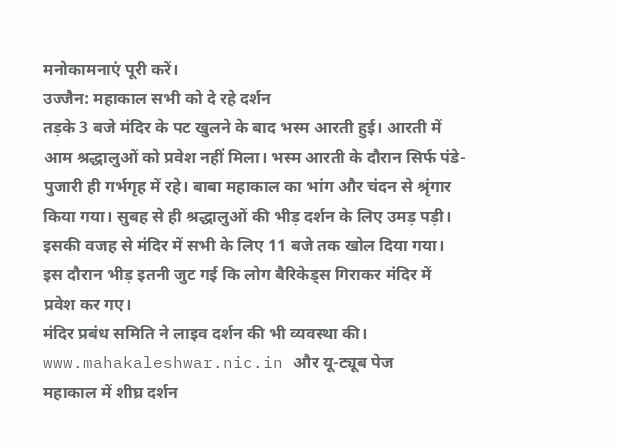मनोकामनाएं पूरी करें।
उज्जैन: महाकाल सभी को दे रहे दर्शन
तड़के 3 बजे मंदिर के पट खुलने के बाद भस्म आरती हुई। आरती में आम श्रद्धालुओं को प्रवेश नहीं मिला। भस्म आरती के दौरान सिर्फ पंडे-पुजारी ही गर्भगृह में रहे। बाबा महाकाल का भांग और चंदन से श्रृंगार किया गया। सुबह से ही श्रद्धालुओं की भीड़ दर्शन के लिए उमड़ पड़ी। इसकी वजह से मंदिर में सभी के लिए 11 बजे तक खोल दिया गया। इस दौरान भीड़ इतनी जुट गई कि लोग बैरिकेड्स गिराकर मंदिर में प्रवेश कर गए।
मंदिर प्रबंध समिति ने लाइव दर्शन की भी व्यवस्था की। www.mahakaleshwar.nic.in और यू-ट्यूब पेज
महाकाल में शीघ्र दर्शन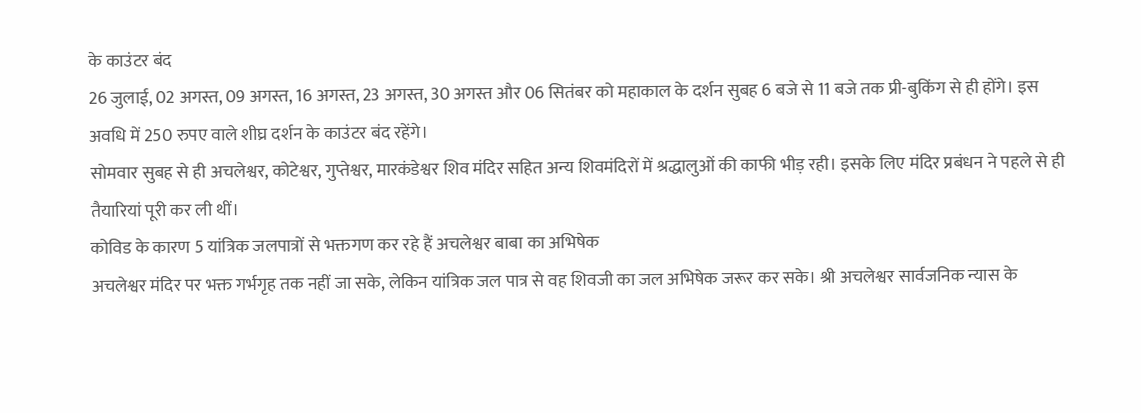के काउंटर बंद
26 जुलाई, 02 अगस्त, 09 अगस्त, 16 अगस्त, 23 अगस्त, 30 अगस्त और 06 सितंबर को महाकाल के दर्शन सुबह 6 बजे से 11 बजे तक प्री-बुकिंग से ही होंगे। इस अवधि में 250 रुपए वाले शीघ्र दर्शन के काउंटर बंद रहेंगे।
सोमवार सुबह से ही अचलेश्वर, कोटेश्वर, गुप्तेश्वर, मारकंडेश्वर शिव मंदिर सहित अन्य शिवमंदिरों में श्रद्धालुओं की काफी भीड़ रही। इसके लिए मंदिर प्रबंधन ने पहले से ही तैयारियां पूरी कर ली थीं।
कोविड के कारण 5 यांत्रिक जलपात्रों से भक्तगण कर रहे हैं अचलेश्वर बाबा का अभिषेक
अचलेश्वर मंदिर पर भक्त गर्भगृह तक नहीं जा सके, लेकिन यांत्रिक जल पात्र से वह शिवजी का जल अभिषेक जरूर कर सके। श्री अचलेश्वर सार्वजनिक न्यास के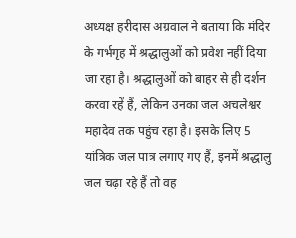अध्यक्ष हरीदास अग्रवाल ने बताया कि मंदिर के गर्भगृह में श्रद्धालुओं को प्रवेश नहीं दिया जा रहा है। श्रद्धालुओं को बाहर से ही दर्शन करवा रहें हैं, लेकिन उनका जल अचलेश्वर महादेव तक पहुंच रहा है। इसके लिए 5 यांत्रिक जल पात्र लगाए गए हैं, इनमें श्रद्धालु जल चढ़ा रहे हैं तो वह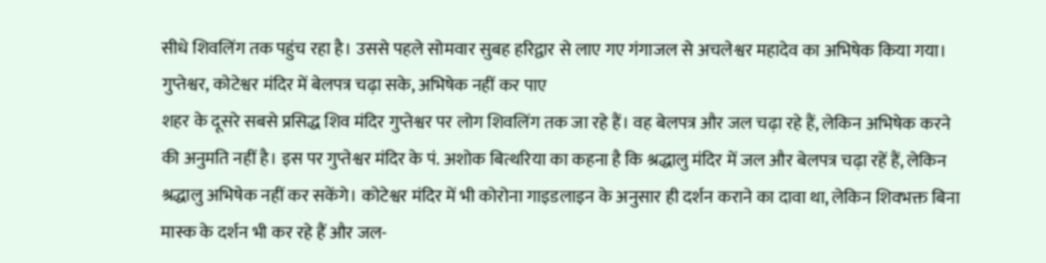सीधे शिवलिंग तक पहुंच रहा है। उससे पहले सोमवार सुबह हरिद्वार से लाए गए गंगाजल से अचलेश्वर महादेव का अभिषेक किया गया।
गुप्तेश्वर, कोटेश्वर मंदिर में बेलपत्र चढ़ा सके, अभिषेक नहीं कर पाए
शहर के दूसरे सबसे प्रसिद्ध शिव मंदिर गुप्तेश्वर पर लोग शिवलिंग तक जा रहे हैं। वह बेलपत्र और जल चढ़ा रहे हैं, लेकिन अभिषेक करने की अनुमति नहीं है। इस पर गुप्तेश्वर मंदिर के पं. अशोक बित्थरिया का कहना है कि श्रद्धालु मंदिर में जल और बेलपत्र चढ़ा रहें हैं, लेकिन श्रद्धालु अभिषेक नहीं कर सकेंगे। कोटेश्वर मंदिर में भी कोरोना गाइडलाइन के अनुसार ही दर्शन कराने का दावा था, लेकिन शिवभक्त बिना मास्क के दर्शन भी कर रहे हैं और जल-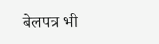बेलपत्र भी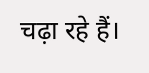चढ़ा रहे हैं।